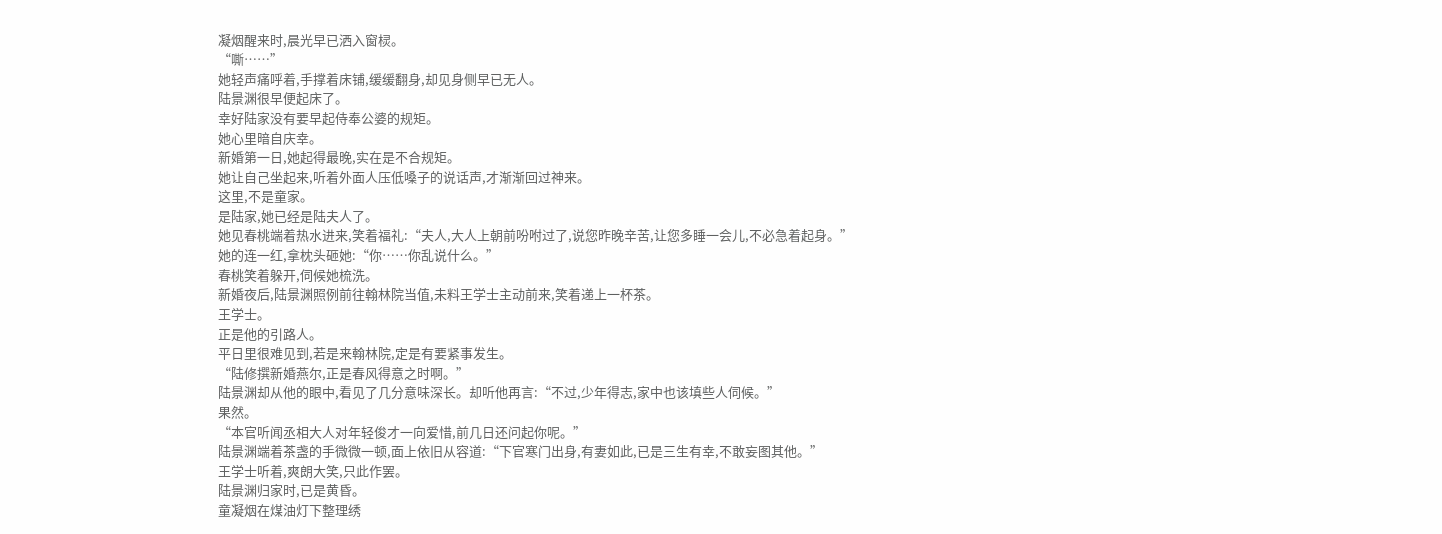凝烟醒来时,晨光早已洒入窗棂。
“嘶……”
她轻声痛呼着,手撑着床铺,缓缓翻身,却见身侧早已无人。
陆景渊很早便起床了。
幸好陆家没有要早起侍奉公婆的规矩。
她心里暗自庆幸。
新婚第一日,她起得最晚,实在是不合规矩。
她让自己坐起来,听着外面人压低嗓子的说话声,才渐渐回过神来。
这里,不是童家。
是陆家,她已经是陆夫人了。
她见春桃端着热水进来,笑着福礼:“夫人,大人上朝前吩咐过了,说您昨晚辛苦,让您多睡一会儿,不必急着起身。”
她的连一红,拿枕头砸她:“你……你乱说什么。”
春桃笑着躲开,伺候她梳洗。
新婚夜后,陆景渊照例前往翰林院当值,未料王学士主动前来,笑着递上一杯茶。
王学士。
正是他的引路人。
平日里很难见到,若是来翰林院,定是有要紧事发生。
“陆修撰新婚燕尔,正是春风得意之时啊。”
陆景渊却从他的眼中,看见了几分意味深长。却听他再言:“不过,少年得志,家中也该填些人伺候。”
果然。
“本官听闻丞相大人对年轻俊才一向爱惜,前几日还问起你呢。”
陆景渊端着茶盏的手微微一顿,面上依旧从容道:“下官寒门出身,有妻如此,已是三生有幸,不敢妄图其他。”
王学士听着,爽朗大笑,只此作罢。
陆景渊归家时,已是黄昏。
童凝烟在煤油灯下整理绣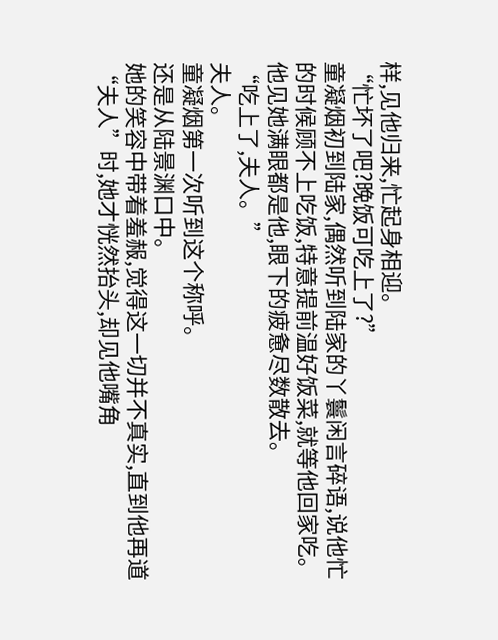样,见他归来,忙起身相迎。
“忙坏了吧?晚饭可吃上了?”
童凝烟初到陆家,偶然听到陆家的丫鬟闲言碎语,说他忙的时候顾不上吃饭,特意提前温好饭菜,就等他回家吃。
他见她满眼都是他,眼下的疲惫尽数散去。
“吃上了,夫人。”
夫人。
童凝烟第一次听到这个称呼。
还是从陆景渊口中。
她的笑容中带着羞赧,觉得这一切并不真实,直到他再道“夫人”时,她才恍然抬头,却见他嘴角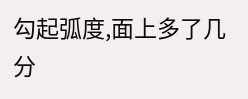勾起弧度,面上多了几分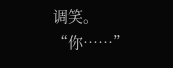调笑。
“你……”